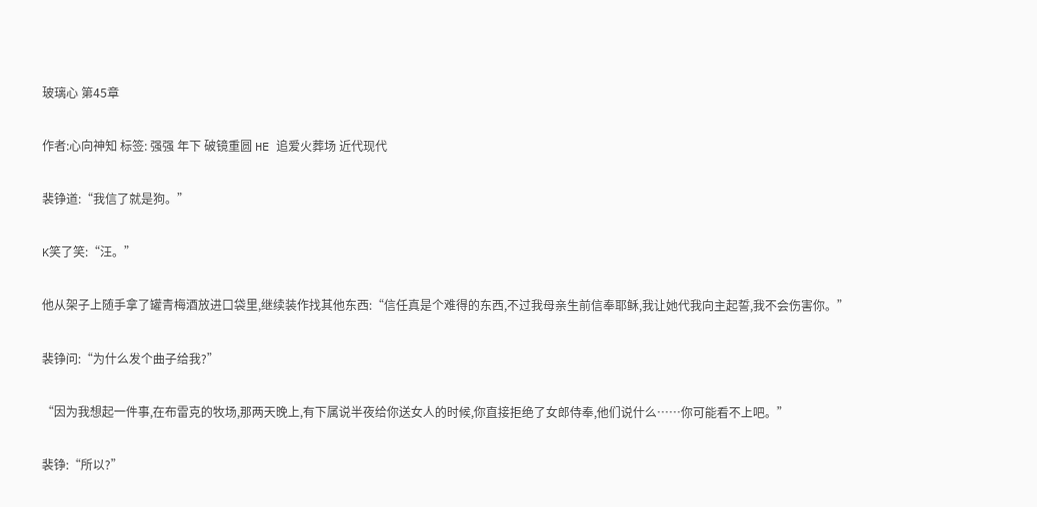玻璃心 第45章

作者:心向神知 标签: 强强 年下 破镜重圆 HE 追爱火葬场 近代现代

裴铮道:“我信了就是狗。”

K笑了笑:“汪。”

他从架子上随手拿了罐青梅酒放进口袋里,继续装作找其他东西:“信任真是个难得的东西,不过我母亲生前信奉耶稣,我让她代我向主起誓,我不会伤害你。”

裴铮问:“为什么发个曲子给我?”

“因为我想起一件事,在布雷克的牧场,那两天晚上,有下属说半夜给你送女人的时候,你直接拒绝了女郎侍奉,他们说什么……你可能看不上吧。”

裴铮:“所以?”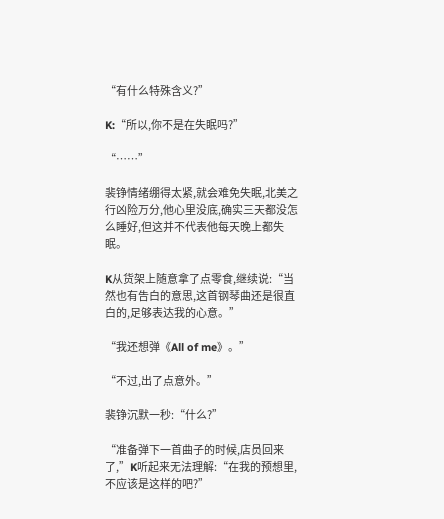“有什么特殊含义?”

K:“所以,你不是在失眠吗?”

“……”

裴铮情绪绷得太紧,就会难免失眠,北美之行凶险万分,他心里没底,确实三天都没怎么睡好,但这并不代表他每天晚上都失眠。

K从货架上随意拿了点零食,继续说:“当然也有告白的意思,这首钢琴曲还是很直白的,足够表达我的心意。”

“我还想弹《All of me》。”

“不过,出了点意外。”

裴铮沉默一秒:“什么?”

“准备弹下一首曲子的时候,店员回来了,”K听起来无法理解:“在我的预想里,不应该是这样的吧?”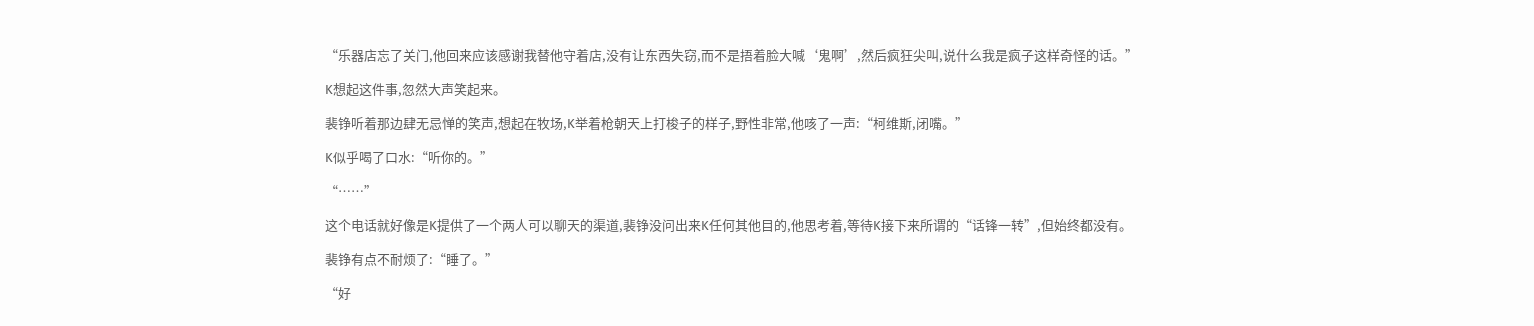“乐器店忘了关门,他回来应该感谢我替他守着店,没有让东西失窃,而不是捂着脸大喊‘鬼啊’,然后疯狂尖叫,说什么我是疯子这样奇怪的话。”

K想起这件事,忽然大声笑起来。

裴铮听着那边肆无忌惮的笑声,想起在牧场,K举着枪朝天上打梭子的样子,野性非常,他咳了一声:“柯维斯,闭嘴。”

K似乎喝了口水:“听你的。”

“……”

这个电话就好像是K提供了一个两人可以聊天的渠道,裴铮没问出来K任何其他目的,他思考着,等待K接下来所谓的“话锋一转”,但始终都没有。

裴铮有点不耐烦了:“睡了。”

“好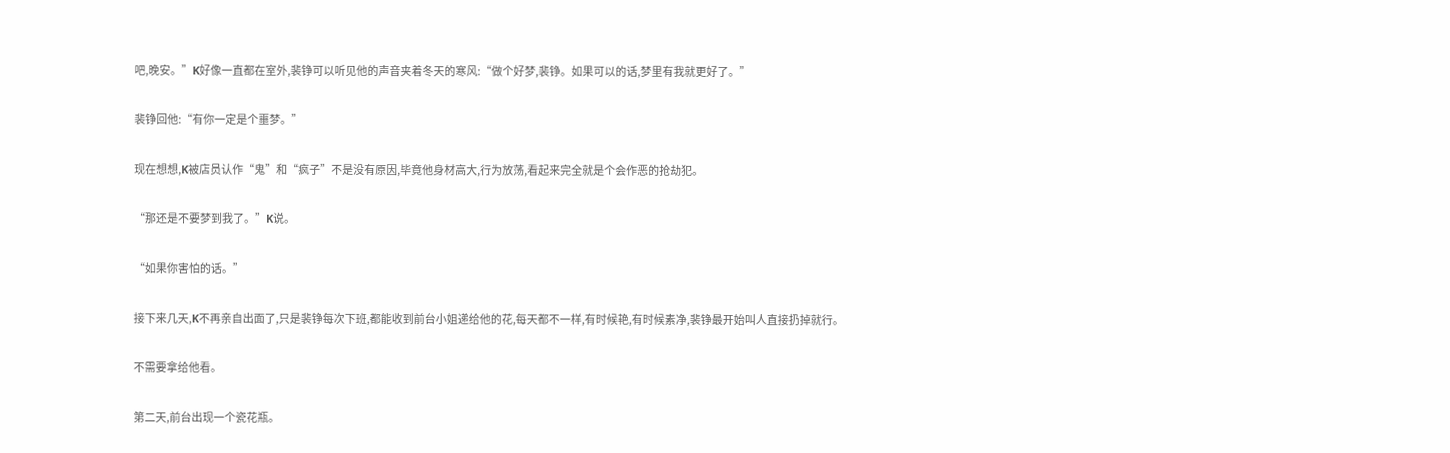吧,晚安。”K好像一直都在室外,裴铮可以听见他的声音夹着冬天的寒风:“做个好梦,裴铮。如果可以的话,梦里有我就更好了。”

裴铮回他:“有你一定是个噩梦。”

现在想想,K被店员认作“鬼”和“疯子”不是没有原因,毕竟他身材高大,行为放荡,看起来完全就是个会作恶的抢劫犯。

“那还是不要梦到我了。”K说。

“如果你害怕的话。”

接下来几天,K不再亲自出面了,只是裴铮每次下班,都能收到前台小姐递给他的花,每天都不一样,有时候艳,有时候素净,裴铮最开始叫人直接扔掉就行。

不需要拿给他看。

第二天,前台出现一个瓷花瓶。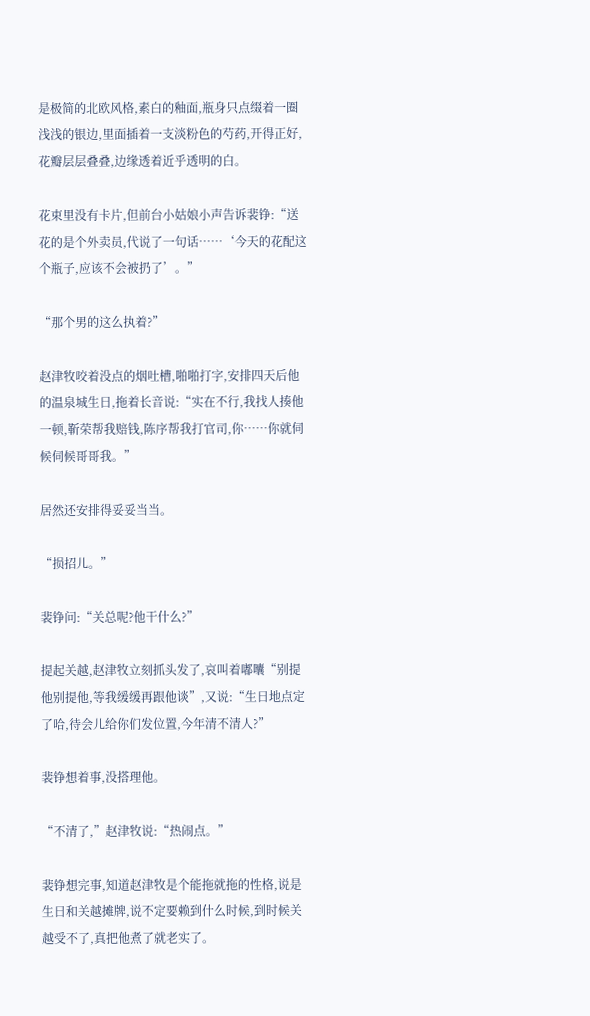是极简的北欧风格,素白的釉面,瓶身只点缀着一圈浅浅的银边,里面插着一支淡粉色的芍药,开得正好,花瓣层层叠叠,边缘透着近乎透明的白。

花束里没有卡片,但前台小姑娘小声告诉裴铮:“送花的是个外卖员,代说了一句话……‘今天的花配这个瓶子,应该不会被扔了’。”

“那个男的这么执着?”

赵津牧咬着没点的烟吐槽,啪啪打字,安排四天后他的温泉城生日,拖着长音说:“实在不行,我找人揍他一顿,靳荣帮我赔钱,陈序帮我打官司,你……你就伺候伺候哥哥我。”

居然还安排得妥妥当当。

“损招儿。”

裴铮问:“关总呢?他干什么?”

提起关越,赵津牧立刻抓头发了,哀叫着嘟囔“别提他别提他,等我缓缓再跟他谈”,又说:“生日地点定了哈,待会儿给你们发位置,今年清不清人?”

裴铮想着事,没搭理他。

“不清了,”赵津牧说:“热闹点。”

裴铮想完事,知道赵津牧是个能拖就拖的性格,说是生日和关越摊牌,说不定要赖到什么时候,到时候关越受不了,真把他煮了就老实了。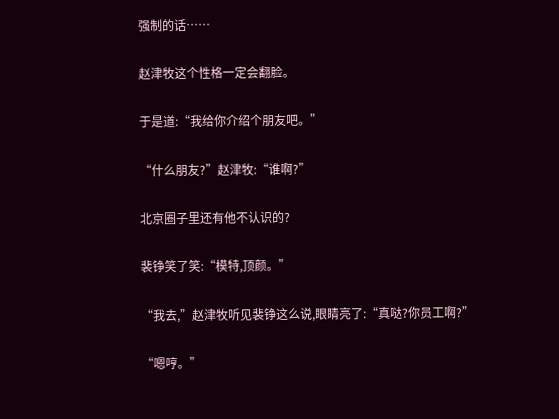强制的话……

赵津牧这个性格一定会翻脸。

于是道:“我给你介绍个朋友吧。”

“什么朋友?”赵津牧:“谁啊?”

北京圈子里还有他不认识的?

裴铮笑了笑:“模特,顶颜。”

“我去,”赵津牧听见裴铮这么说,眼睛亮了:“真哒?你员工啊?”

“嗯哼。”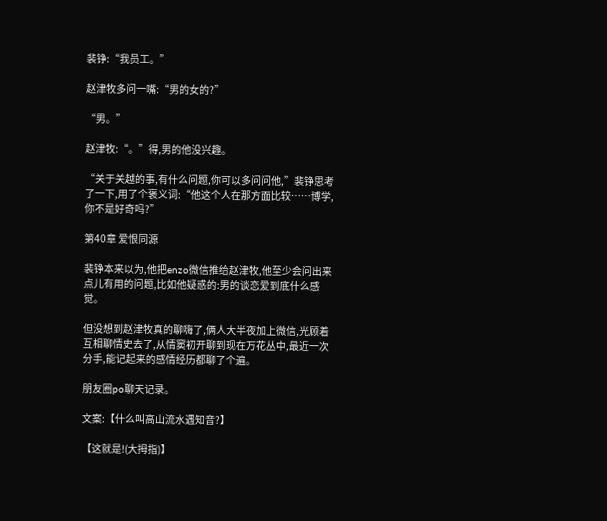裴铮:“我员工。”

赵津牧多问一嘴:“男的女的?”

“男。”

赵津牧:“。”得,男的他没兴趣。

“关于关越的事,有什么问题,你可以多问问他,”裴铮思考了一下,用了个褒义词:“他这个人在那方面比较……博学,你不是好奇吗?”

第40章 爱恨同源

裴铮本来以为,他把enzo微信推给赵津牧,他至少会问出来点儿有用的问题,比如他疑惑的:男的谈恋爱到底什么感觉。

但没想到赵津牧真的聊嗨了,俩人大半夜加上微信,光顾着互相聊情史去了,从情窦初开聊到现在万花丛中,最近一次分手,能记起来的感情经历都聊了个遍。

朋友圈po聊天记录。

文案:【什么叫高山流水遇知音?】

【这就是!(大拇指)】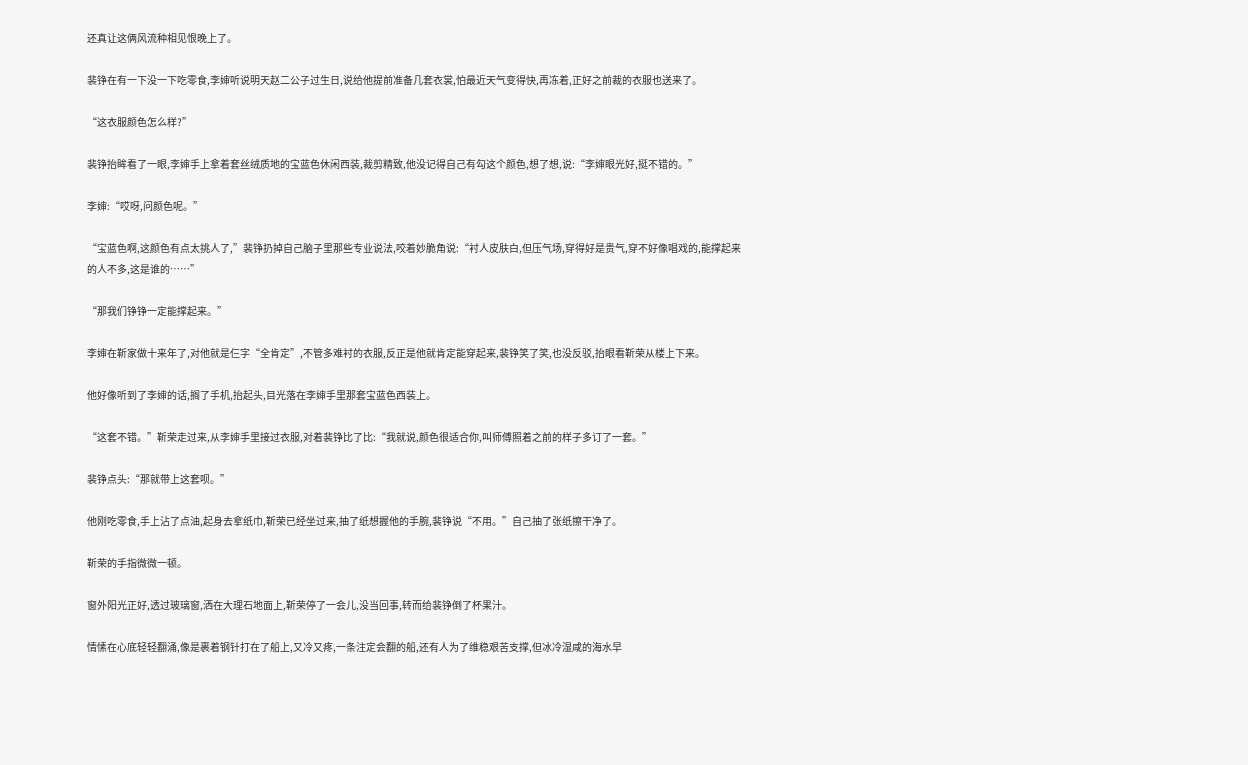还真让这俩风流种相见恨晚上了。

裴铮在有一下没一下吃零食,李婶听说明天赵二公子过生日,说给他提前准备几套衣裳,怕最近天气变得快,再冻着,正好之前裁的衣服也送来了。

“这衣服颜色怎么样?”

裴铮抬眸看了一眼,李婶手上拿着套丝绒质地的宝蓝色休闲西装,裁剪精致,他没记得自己有勾这个颜色,想了想,说:“李婶眼光好,挺不错的。”

李婶:“哎呀,问颜色呢。”

“宝蓝色啊,这颜色有点太挑人了,”裴铮扔掉自己脑子里那些专业说法,咬着妙脆角说:“衬人皮肤白,但压气场,穿得好是贵气,穿不好像唱戏的,能撑起来的人不多,这是谁的……”

“那我们铮铮一定能撑起来。”

李婶在靳家做十来年了,对他就是仨字“全肯定”,不管多难衬的衣服,反正是他就肯定能穿起来,裴铮笑了笑,也没反驳,抬眼看靳荣从楼上下来。

他好像听到了李婶的话,搁了手机,抬起头,目光落在李婶手里那套宝蓝色西装上。

“这套不错。”靳荣走过来,从李婶手里接过衣服,对着裴铮比了比:“我就说,颜色很适合你,叫师傅照着之前的样子多订了一套。”

裴铮点头:“那就带上这套呗。”

他刚吃零食,手上沾了点油,起身去拿纸巾,靳荣已经坐过来,抽了纸想握他的手腕,裴铮说“不用。”自己抽了张纸擦干净了。

靳荣的手指微微一顿。

窗外阳光正好,透过玻璃窗,洒在大理石地面上,靳荣停了一会儿,没当回事,转而给裴铮倒了杯果汁。

情愫在心底轻轻翻涌,像是裹着钢针打在了船上,又冷又疼,一条注定会翻的船,还有人为了维稳艰苦支撑,但冰冷湿咸的海水早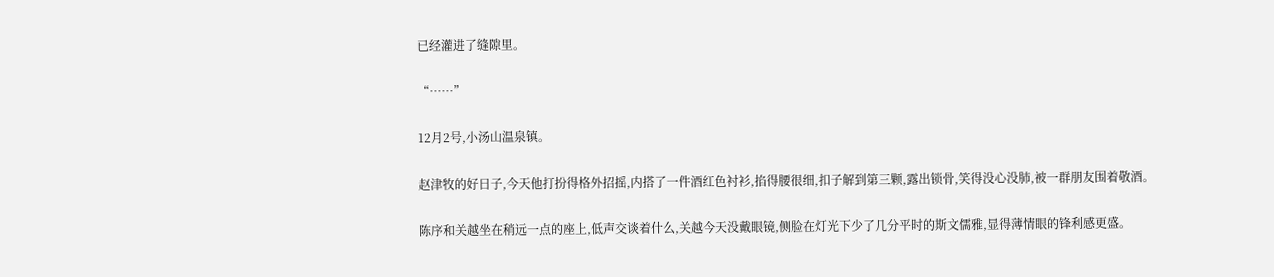已经灌进了缝隙里。

“……”

12月2号,小汤山温泉镇。

赵津牧的好日子,今天他打扮得格外招摇,内搭了一件酒红色衬衫,掐得腰很细,扣子解到第三颗,露出锁骨,笑得没心没肺,被一群朋友围着敬酒。

陈序和关越坐在稍远一点的座上,低声交谈着什么,关越今天没戴眼镜,侧脸在灯光下少了几分平时的斯文儒雅,显得薄情眼的锋利感更盛。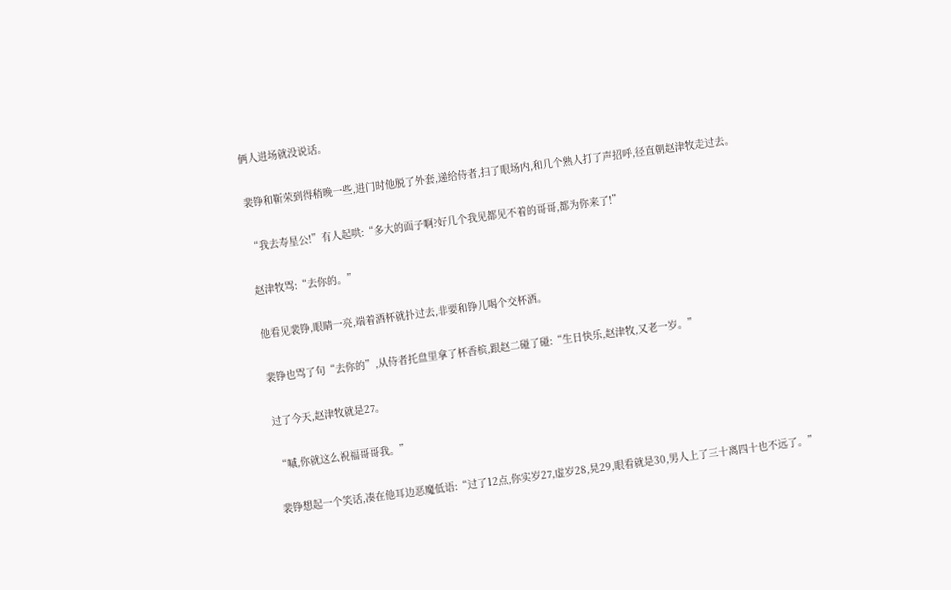俩人进场就没说话。

裴铮和靳荣到得稍晚一些,进门时他脱了外套,递给侍者,扫了眼场内,和几个熟人打了声招呼,径直朝赵津牧走过去。

“我去寿星公!”有人起哄:“多大的面子啊?好几个我见都见不着的哥哥,都为你来了!”

赵津牧骂:“去你的。”

他看见裴铮,眼睛一亮,端着酒杯就扑过去,非要和铮儿喝个交杯酒。

裴铮也骂了句“去你的”,从侍者托盘里拿了杯香槟,跟赵二碰了碰:“生日快乐,赵津牧,又老一岁。”

过了今天,赵津牧就是27。

“嘁,你就这么祝福哥哥我。”

裴铮想起一个笑话,凑在他耳边恶魔低语:“过了12点,你实岁27,虚岁28,晃29,眼看就是30,男人上了三十离四十也不远了。”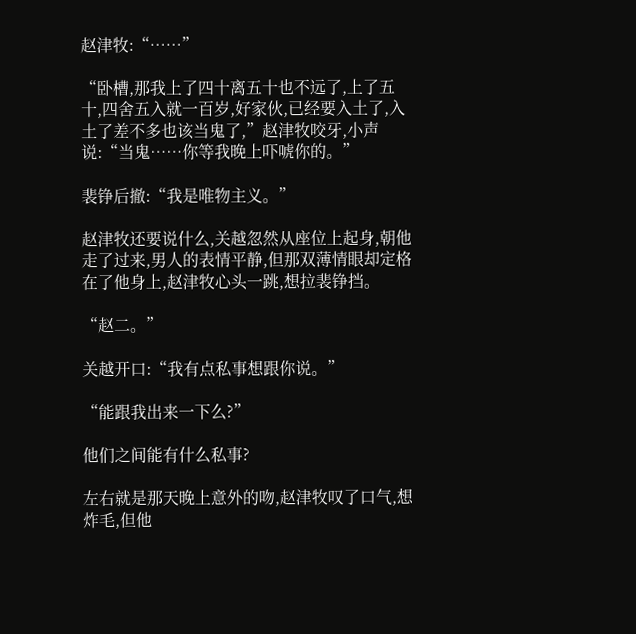赵津牧:“……”

“卧槽,那我上了四十离五十也不远了,上了五十,四舍五入就一百岁,好家伙,已经要入土了,入土了差不多也该当鬼了,”赵津牧咬牙,小声说:“当鬼……你等我晚上吓唬你的。”

裴铮后撤:“我是唯物主义。”

赵津牧还要说什么,关越忽然从座位上起身,朝他走了过来,男人的表情平静,但那双薄情眼却定格在了他身上,赵津牧心头一跳,想拉裴铮挡。

“赵二。”

关越开口:“我有点私事想跟你说。”

“能跟我出来一下么?”

他们之间能有什么私事?

左右就是那天晚上意外的吻,赵津牧叹了口气,想炸毛,但他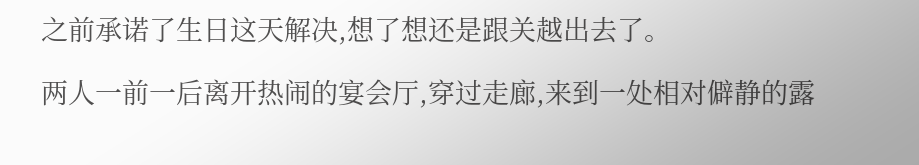之前承诺了生日这天解决,想了想还是跟关越出去了。

两人一前一后离开热闹的宴会厅,穿过走廊,来到一处相对僻静的露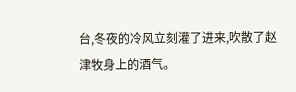台,冬夜的冷风立刻灌了进来,吹散了赵津牧身上的酒气。